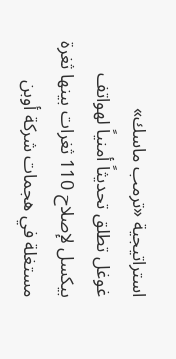استراتيجية «ترمب ماسك»
غوغل تطلق تحديثاً أمنياً لهواتف بيكسل لإصلاح 110 ثغرات بينها ثغرة مستغلة في هجمات شركة أوبن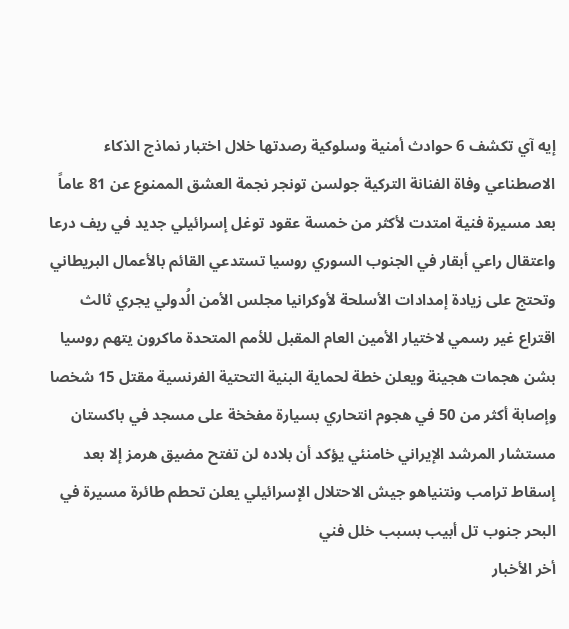إيه آي تكشف 6 حوادث أمنية وسلوكية رصدتها خلال اختبار نماذج الذكاء الاصطناعي وفاة الفنانة التركية جولسن تونجر نجمة العشق الممنوع عن 81 عاماً بعد مسيرة فنية امتدت لأكثر من خمسة عقود توغل إسرائيلي جديد في ريف درعا واعتقال راعي أبقار في الجنوب السوري روسيا تستدعي القائم بالأعمال البريطاني وتحتج على زيادة إمدادات الأسلحة لأوكرانيا مجلس الأمن الُدولي يجري ثالث اقتراع غير رسمي لاختيار الأمين العام المقبل للأمم المتحدة ماكرون يتهم روسيا بشن هجمات هجينة ويعلن خطة لحماية البنية التحتية الفرنسية مقتل 15 شخصا وإصابة أكثر من 50 في هجوم انتحاري بسيارة مفخخة على مسجد في باكستان مستشار المرشد الإيراني خامنئي يؤكد أن بلاده لن تفتح مضيق هرمز إلا بعد إسقاط ترامب ونتنياهو جيش الاحتلال الإسرائيلي يعلن تحطم طائرة مسيرة في البحر جنوب تل أبيب بسبب خلل فني
أخر الأخبار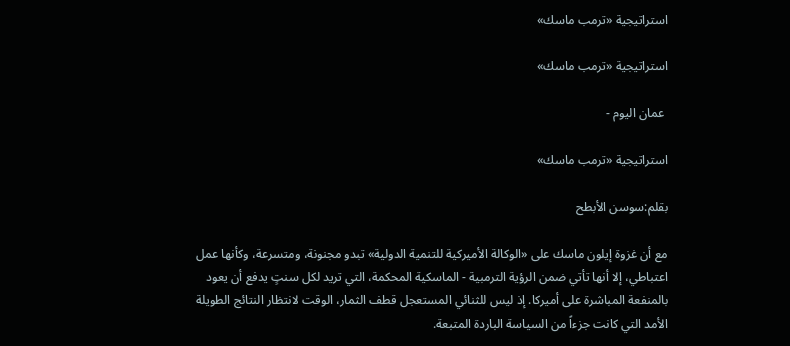استراتيجية «ترمب ماسك»

استراتيجية «ترمب ماسك»

 عمان اليوم -

استراتيجية «ترمب ماسك»

بقلم:سوسن الأبطح

مع أن غزوة إيلون ماسك على «الوكالة الأميركية للتنمية الدولية» تبدو مجنونة، ومتسرعة، وكأنها عمل اعتباطي، إلا أنها تأتي ضمن الرؤية الترمبية - الماسكية المحكمة، التي تريد لكل سنتٍ يدفع أن يعود بالمنفعة المباشرة على أميركا. إذ ليس للثنائي المستعجل قطف الثمار، الوقت لانتظار النتائج الطويلة الأمد التي كانت جزءاً من السياسة الباردة المتبعة.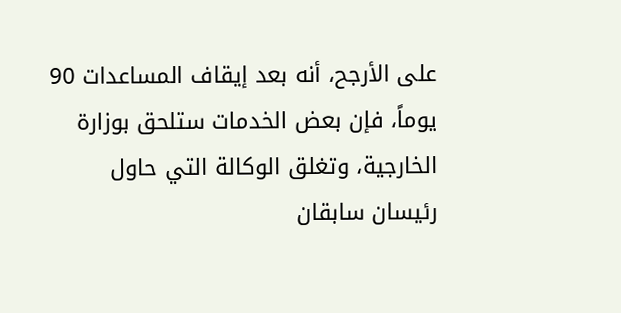على الأرجح، أنه بعد إيقاف المساعدات 90 يوماً، فإن بعض الخدمات ستلحق بوزارة الخارجية، وتغلق الوكالة التي حاول رئيسان سابقان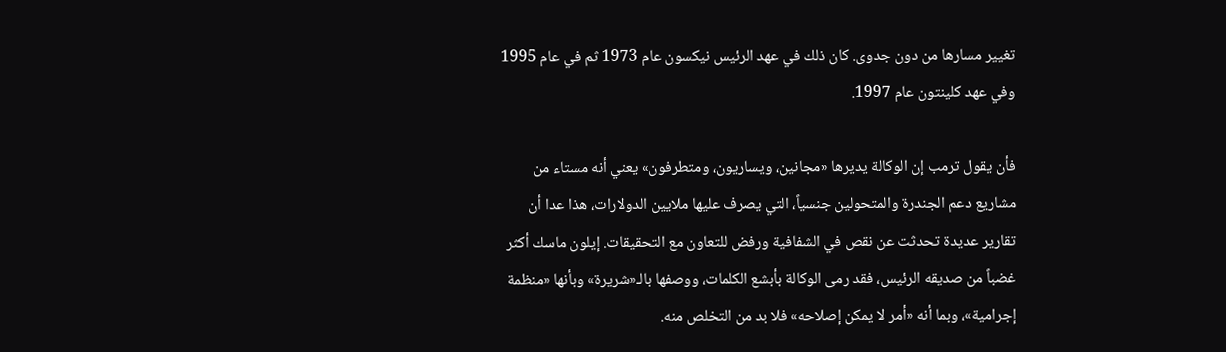تغيير مسارها من دون جدوى. كان ذلك في عهد الرئيس نيكسون عام 1973 ثم في عام 1995 وفي عهد كلينتون عام 1997.

فأن يقول ترمب إن الوكالة يديرها «مجانين، ويساريون، ومتطرفون» يعني أنه مستاء من مشاريع دعم الجندرة والمتحولين جنسياً، التي يصرف عليها ملايين الدولارات، هذا عدا أن تقارير عديدة تحدثت عن نقص في الشفافية ورفض للتعاون مع التحقيقات. إيلون ماسك أكثر غضباً من صديقه الرئيس، فقد رمى الوكالة بأبشع الكلمات، ووصفها بالـ«شريرة» وبأنها «منظمة إجرامية»، وبما أنه «أمر لا يمكن إصلاحه» فلا بد من التخلص منه.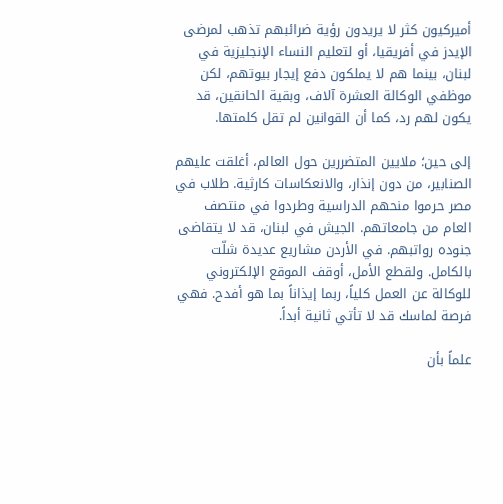أميركيون كثر لا يريدون رؤية ضرائبهم تذهب لمرضى الإيدز في أفريقيا، أو لتعليم النساء الإنجليزية في لبنان، بينما هم لا يملكون دفع إيجار بيوتهم، لكن موظفي الوكالة العشرة آلاف، وبقية الحانقين، قد يكون لهم رد، كما أن القوانين لم تقل كلمتها.

إلى حين؛ ملايين المتضررين حول العالم، أغلقت عليهم الصنابير، من دون إنذار، والانعكاسات كارثية. طلاب في مصر حرموا منحهم الدراسية وطردوا في منتصف العام من جامعاتهم. الجيش في لبنان، قد لا يتقاضى جنوده رواتبهم. في الأردن مشاريع عديدة شلّت بالكامل. ولقطع الأمل، أوقف الموقع الإلكتروني للوكالة عن العمل كلياً، ربما إيذاناً بما هو أفدح. فهي فرصة لماسك قد لا تأتي ثانية أبداً.

علماً بأن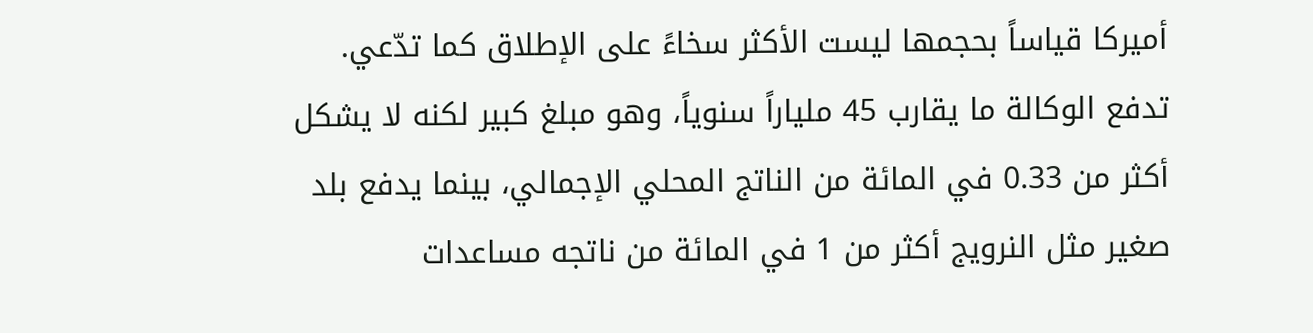أميركا قياساً بحجمها ليست الأكثر سخاءً على الإطلاق كما تدّعي. تدفع الوكالة ما يقارب 45 ملياراً سنوياً، وهو مبلغ كبير لكنه لا يشكل أكثر من 0.33 في المائة من الناتج المحلي الإجمالي، بينما يدفع بلد صغير مثل النرويج أكثر من 1 في المائة من ناتجه مساعدات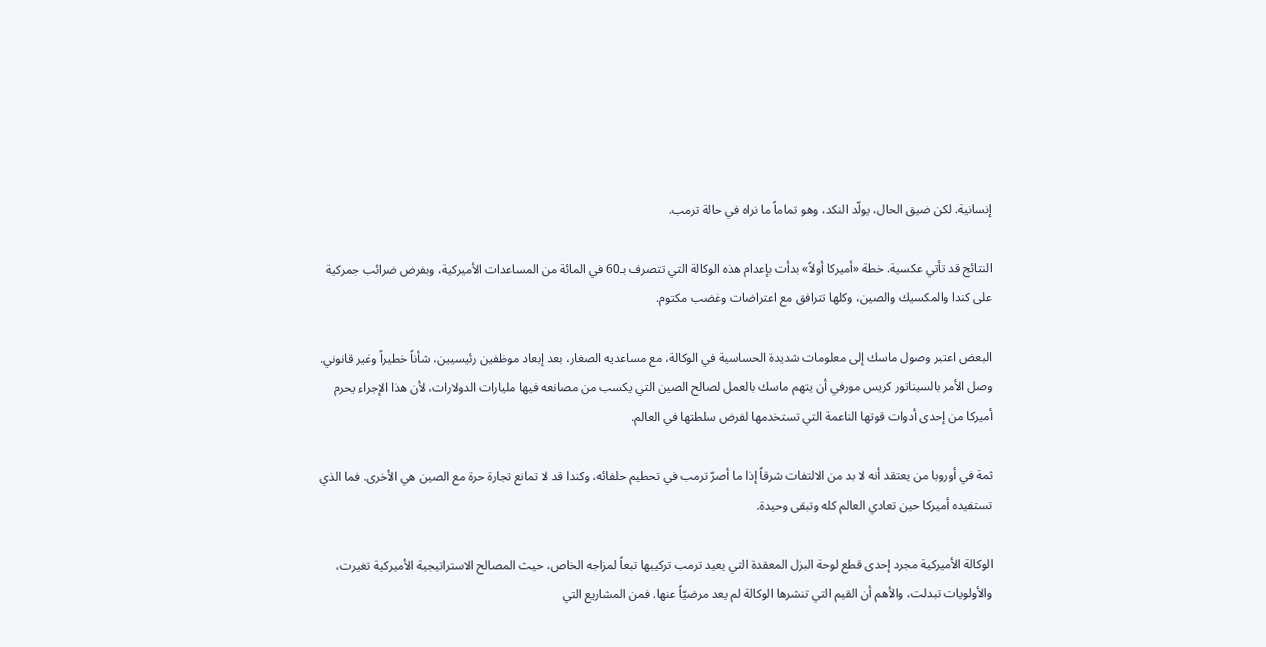إنسانية. لكن ضيق الحال، يولّد النكد، وهو تماماً ما نراه في حالة ترمب.

النتائج قد تأتي عكسية. خطة «أميركا أولاً» بدأت بإعدام هذه الوكالة التي تتصرف بـ60 في المائة من المساعدات الأميركية، وبفرض ضرائب جمركية على كندا والمكسيك والصين، وكلها تترافق مع اعتراضات وغضب مكتوم.

البعض اعتبر وصول ماسك إلى معلومات شديدة الحساسية في الوكالة، مع مساعديه الصغار، بعد إبعاد موظفين رئيسيين، شأناً خطيراً وغير قانوني. وصل الأمر بالسيناتور كريس مورفي أن يتهم ماسك بالعمل لصالح الصين التي يكسب من مصانعه فيها مليارات الدولارات، لأن هذا الإجراء يحرم أميركا من إحدى أدوات قوتها الناعمة التي تستخدمها لفرض سلطتها في العالم.

ثمة في أوروبا من يعتقد أنه لا بد من الالتفات شرقاً إذا ما أصرّ ترمب في تحطيم حلفائه، وكندا قد لا تمانع تجارة حرة مع الصين هي الأخرى. فما الذي تستفيده أميركا حين تعادي العالم كله وتبقى وحيدة.

الوكالة الأميركية مجرد إحدى قطع لوحة البزل المعقدة التي يعيد ترمب تركيبها تبعاً لمزاجه الخاص، حيث المصالح الاستراتيجية الأميركية تغيرت، والأولويات تبدلت، والأهم أن القيم التي تنشرها الوكالة لم يعد مرضيّاً عنها. فمن المشاريع التي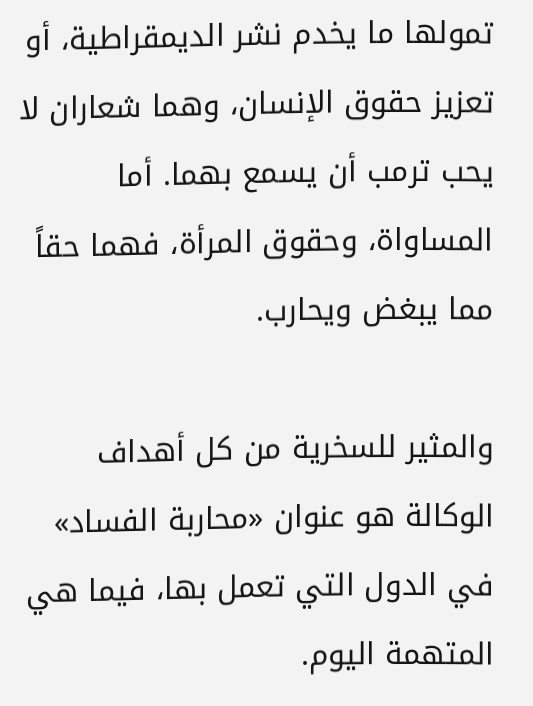تمولها ما يخدم نشر الديمقراطية، أو تعزيز حقوق الإنسان، وهما شعاران لا يحب ترمب أن يسمع بهما. أما المساواة، وحقوق المرأة، فهما حقاً مما يبغض ويحارب.

والمثير للسخرية من كل أهداف الوكالة هو عنوان «محاربة الفساد» في الدول التي تعمل بها، فيما هي المتهمة اليوم.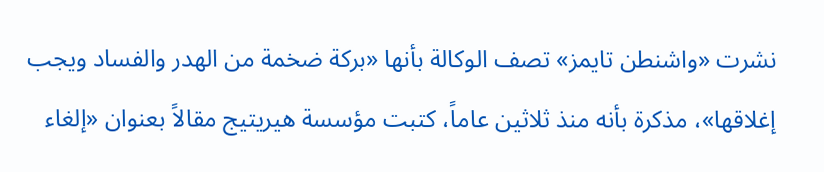نشرت «واشنطن تايمز» تصف الوكالة بأنها «بركة ضخمة من الهدر والفساد ويجب إغلاقها»، مذكرة بأنه منذ ثلاثين عاماً، كتبت مؤسسة هيريتيج مقالاً بعنوان «إلغاء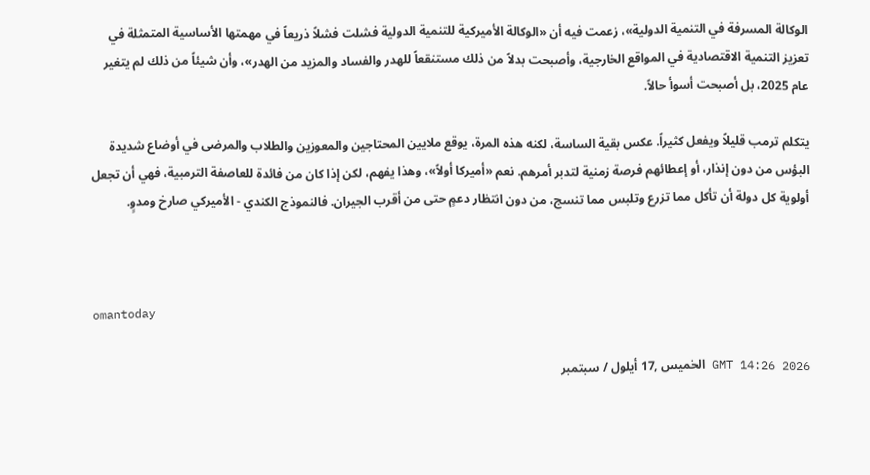الوكالة المسرفة في التنمية الدولية»، زعمت فيه أن «الوكالة الأميركية للتنمية الدولية فشلت فشلاً ذريعاً في مهمتها الأساسية المتمثلة في تعزيز التنمية الاقتصادية في المواقع الخارجية، وأصبحت بدلاً من ذلك مستنقعاً للهدر والفساد والمزيد من الهدر»، وأن شيئاً من ذلك لم يتغير عام 2025، بل أصبحت أسوأ حالاً.

يتكلم ترمب قليلاً ويفعل كثيراً. عكس بقية الساسة، لكنه هذه المرة، يوقع ملايين المحتاجين والمعوزين والطلاب والمرضى في أوضاع شديدة البؤس من دون إنذار، أو إعطائهم فرصة زمنية لتدبر أمرهم. نعم «أميركا أولاً»، وهذا يفهم، لكن إذا كان من فائدة للعاصفة الترمبية، فهي أن تجعل أولوية كل دولة أن تأكل مما تزرع وتلبس مما تنسج، من دون انتظار دعمٍ حتى من أقرب الجيران. فالنموذج الكندي - الأميركي صارخ ومدوٍ.



omantoday

GMT 14:26 2026 الخميس ,17 أيلول / سبتمبر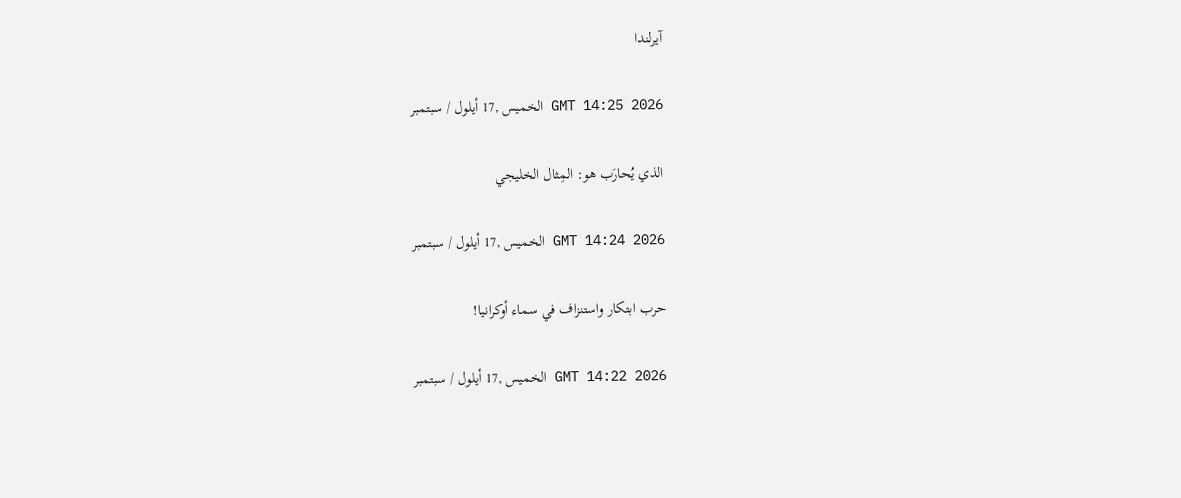آيرلندا

GMT 14:25 2026 الخميس ,17 أيلول / سبتمبر

الذي يُحارَب هو: المِثال الخليجي

GMT 14:24 2026 الخميس ,17 أيلول / سبتمبر

حرب ابتكار واستنزاف في سماء أوكرانيا!

GMT 14:22 2026 الخميس ,17 أيلول / سبتمبر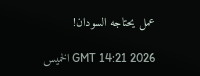عمل يحتاجه السودان!

GMT 14:21 2026 الخميس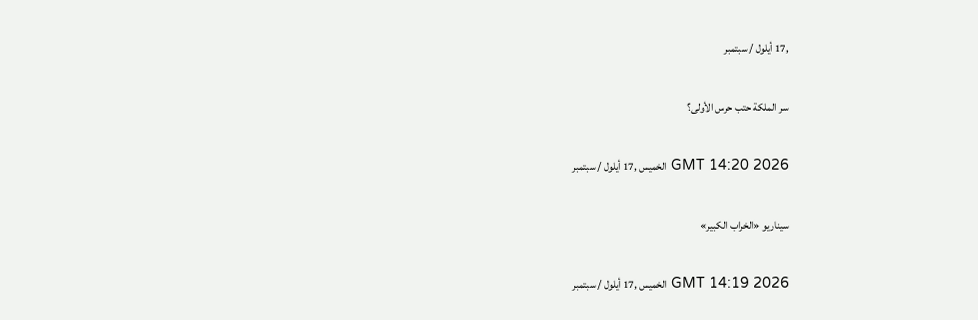,17 أيلول / سبتمبر

سر الملكة حتب حرس الأولى؟

GMT 14:20 2026 الخميس ,17 أيلول / سبتمبر

سيناريو «الخراب الكبير»

GMT 14:19 2026 الخميس ,17 أيلول / سبتمبر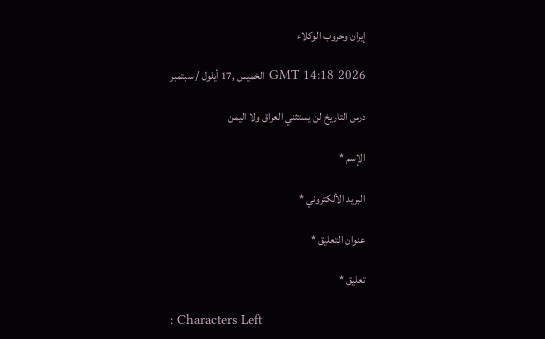إيران وحروب الوكلاء

GMT 14:18 2026 الخميس ,17 أيلول / سبتمبر

درس التاريخ لن يستثني العراق ولا اليمن

الإسم *

البريد الألكتروني *

عنوان التعليق *

تعليق *

: Characters Left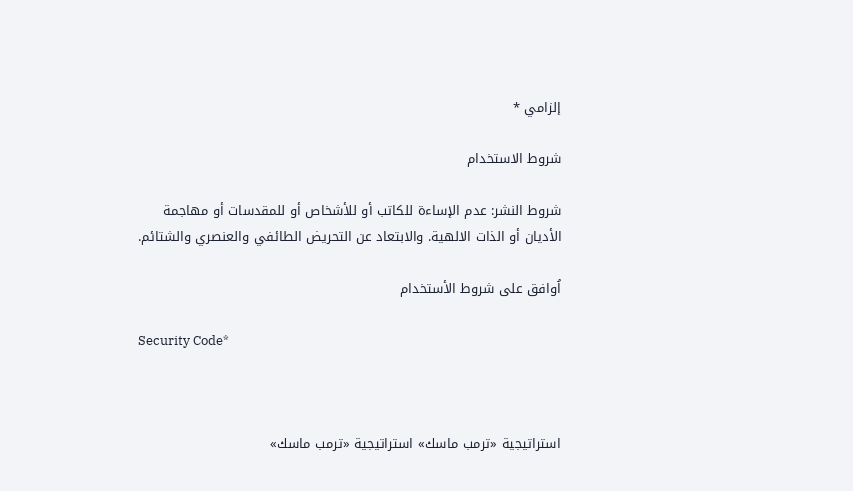إلزامي *

شروط الاستخدام

شروط النشر: عدم الإساءة للكاتب أو للأشخاص أو للمقدسات أو مهاجمة الأديان أو الذات الالهية. والابتعاد عن التحريض الطائفي والعنصري والشتائم.

اُوافق على شروط الأستخدام

Security Code*



استراتيجية «ترمب ماسك» استراتيجية «ترمب ماسك»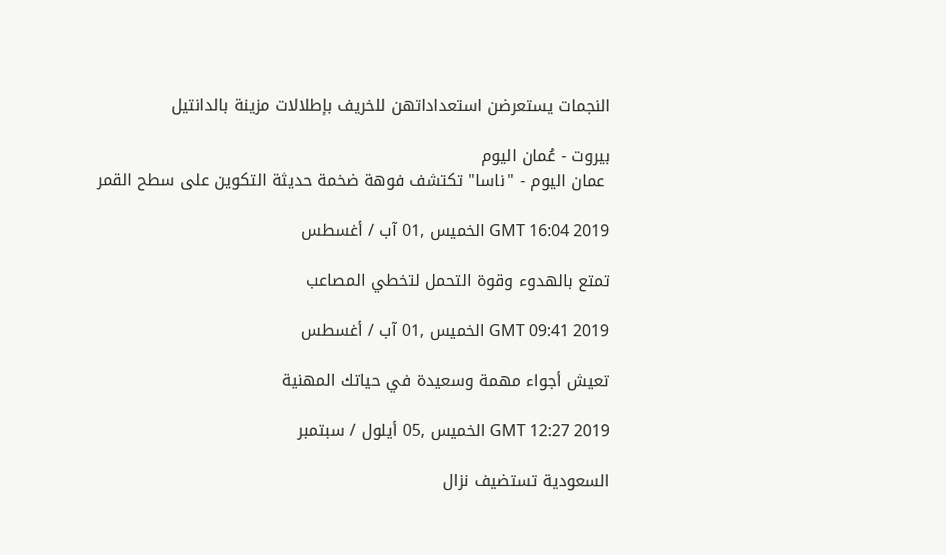النجمات يستعرضن استعداداتهن للخريف بإطلالات مزينة بالدانتيل

بيروت - عُمان اليوم
 عمان اليوم - "ناسا" تكتشف فوهة ضخمة حديثة التكوين على سطح القمر

GMT 16:04 2019 الخميس ,01 آب / أغسطس

تمتع بالهدوء وقوة التحمل لتخطي المصاعب

GMT 09:41 2019 الخميس ,01 آب / أغسطس

تعيش أجواء مهمة وسعيدة في حياتك المهنية

GMT 12:27 2019 الخميس ,05 أيلول / سبتمبر

السعودية تستضيف نزال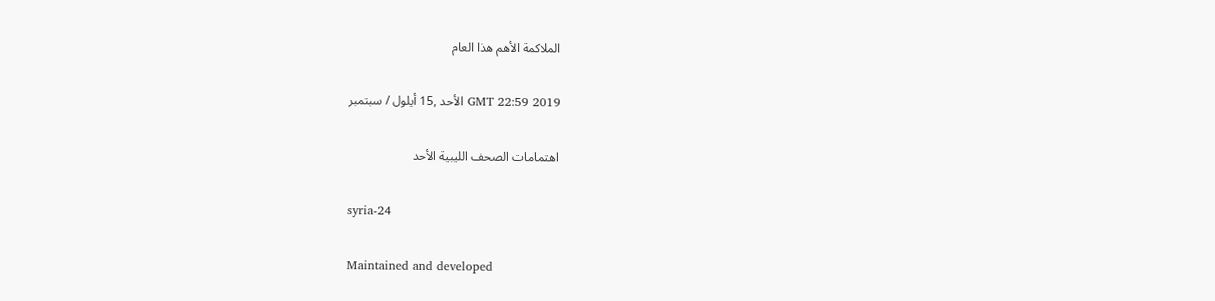الملاكمة الأهم هذا العام

GMT 22:59 2019 الأحد ,15 أيلول / سبتمبر

اهتمامات الصحف الليبية الأحد

syria-24

Maintained and developed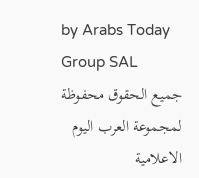by Arabs Today Group SAL
جميع الحقوق محفوظة لمجموعة العرب اليوم الاعلامية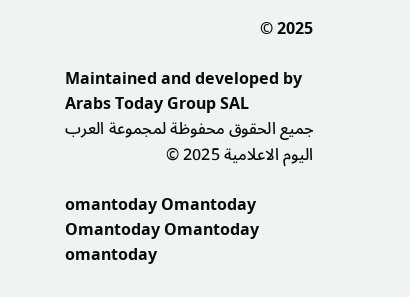2025 ©

Maintained and developed by Arabs Today Group SAL
جميع الحقوق محفوظة لمجموعة العرب اليوم الاعلامية 2025 ©

omantoday Omantoday Omantoday Omantoday
omantoday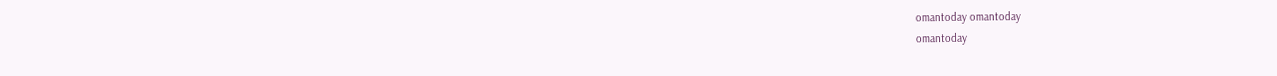omantoday omantoday
omantoday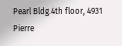Pearl Bldg.4th floor, 4931 Pierre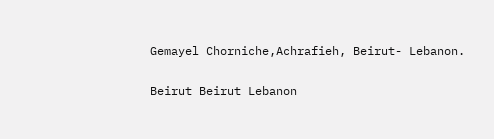Gemayel Chorniche,Achrafieh, Beirut- Lebanon.

Beirut Beirut Lebanon